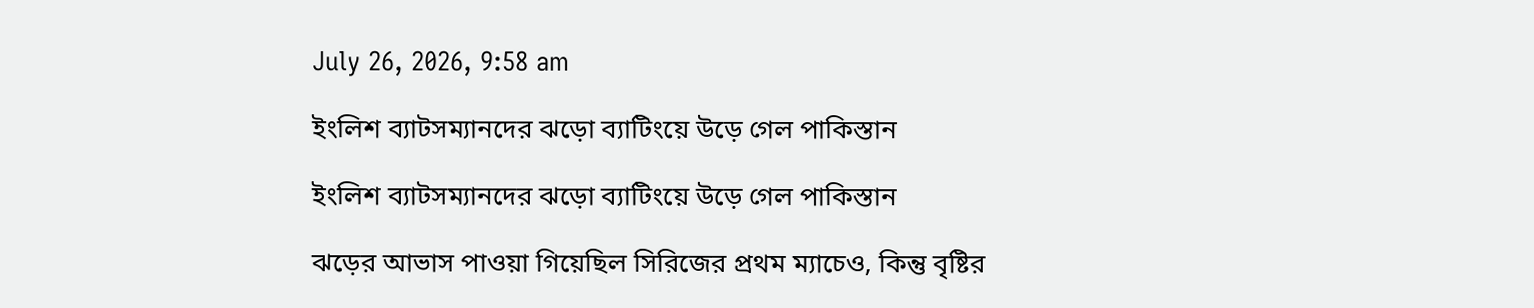July 26, 2026, 9:58 am

ইংলিশ ব্যাটসম্যানদের ঝড়ো ব্যাটিংয়ে উড়ে গেল পাকিস্তান

ইংলিশ ব্যাটসম্যানদের ঝড়ো ব্যাটিংয়ে উড়ে গেল পাকিস্তান

ঝড়ের আভাস পাওয়া গিয়েছিল সিরিজের প্রথম ম্যাচেও, কিন্তু বৃষ্টির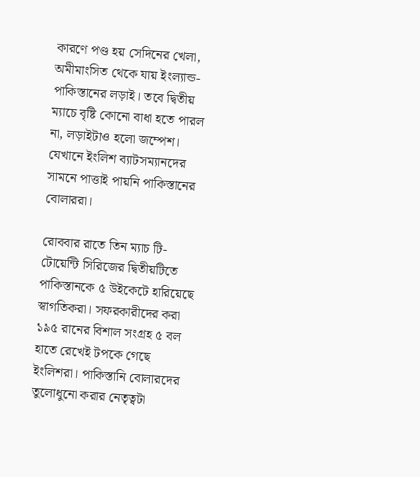কারণে পণ্ড হয় সেদিনের খেলা, অমীমাংসিত থেকে যায় ইংল্যান্ড-পাকিস্তানের লড়াই। তবে দ্বিতীয় ম্যাচে বৃষ্টি কোনো বাধা হতে পারল না, লড়াইটাও হলো জম্পেশ। যেখানে ইংলিশ ব্যাটসম্যানদের সামনে পাত্তাই পায়নি পাকিস্তানের বোলাররা।

রোববার রাতে তিন ম্যাচ টি-টোয়েন্টি সিরিজের দ্বিতীয়টিতে পাকিস্তানকে ৫ উইকেটে হারিয়েছে স্বাগতিকরা। সফরকারীদের করা ১৯৫ রানের বিশাল সংগ্রহ ৫ বল হাতে রেখেই টপকে গেছে ইংলিশরা। পাকিস্তানি বোলারদের তুলোধুনো করার নেতৃত্বটা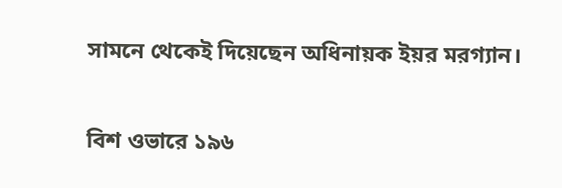সামনে থেকেই দিয়েছেন অধিনায়ক ইয়র মরগ্যান।

বিশ ওভারে ১৯৬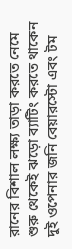রানের বিশাল লক্ষ্য তাড়া করতে নেমে শুরু থেকেই ঝড়ো ব্যাটিং করতে থাকেন দুই ওপেনার জনি বেয়ারস্টো এবং টম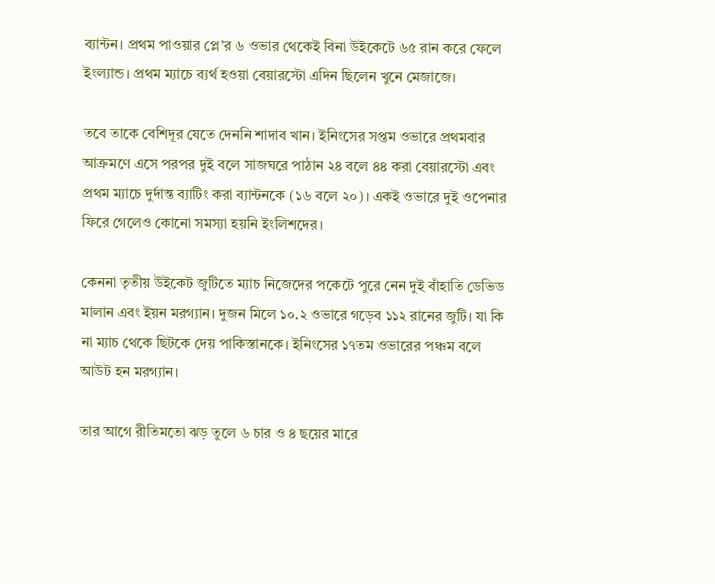ব্যান্টন। প্রথম পাওয়ার প্লে’র ৬ ওভার থেকেই বিনা উইকেটে ৬৫ রান করে ফেলে ইংল্যান্ড। প্রথম ম্যাচে ব্যর্থ হওয়া বেয়ারস্টো এদিন ছিলেন খুনে মেজাজে।

তবে তাকে বেশিদূর যেতে দেননি শাদাব খান। ইনিংসের সপ্তম ওভারে প্রথমবার আক্রমণে এসে পরপর দুই বলে সাজঘরে পাঠান ২৪ বলে ৪৪ করা বেয়ারস্টো এবং প্রথম ম্যাচে দুর্দান্ত ব্যাটিং করা ব্যান্টনকে (১৬ বলে ২০)। একই ওভারে দুই ওপেনার ফিরে গেলেও কোনো সমস্যা হয়নি ইংলিশদের।

কেননা তৃতীয় উইকেট জুটিতে ম্যাচ নিজেদের পকেটে পুরে নেন দুই বাঁহাতি ডেভিড মালান এবং ইয়ন মরগ্যান। দুজন মিলে ১০.২ ওভারে গড়েব ১১২ রানের জুটি। যা কি না ম্যাচ থেকে ছিটকে দেয় পাকিস্তানকে। ইনিংসের ১৭তম ওভারের পঞ্চম বলে আউট হন মরগ্যান।

তার আগে রীতিমতো ঝড় তুলে ৬ চার ও ৪ ছয়ের মারে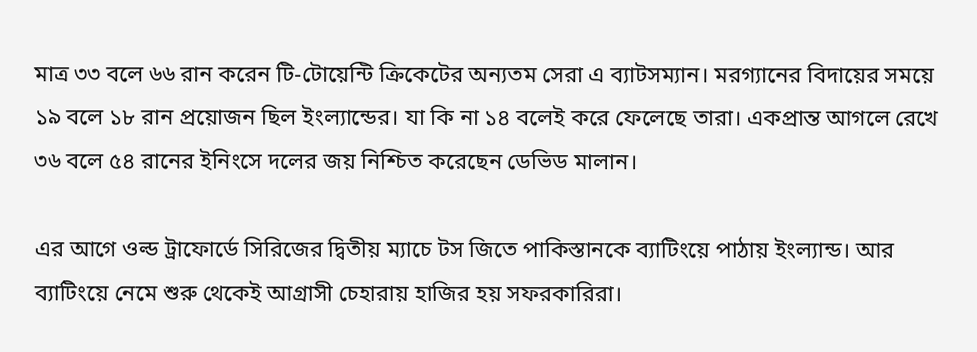মাত্র ৩৩ বলে ৬৬ রান করেন টি-টোয়েন্টি ক্রিকেটের অন্যতম সেরা এ ব্যাটসম্যান। মরগ্যানের বিদায়ের সময়ে ১৯ বলে ১৮ রান প্রয়োজন ছিল ইংল্যান্ডের। যা কি না ১৪ বলেই করে ফেলেছে তারা। একপ্রান্ত আগলে রেখে ৩৬ বলে ৫৪ রানের ইনিংসে দলের জয় নিশ্চিত করেছেন ডেভিড মালান।

এর আগে ওল্ড ট্রাফোর্ডে সিরিজের দ্বিতীয় ম্যাচে টস জিতে পাকিস্তানকে ব্যাটিংয়ে পাঠায় ইংল্যান্ড। আর ব্যাটিংয়ে নেমে শুরু থেকেই আগ্রাসী চেহারায় হাজির হয় সফরকারিরা।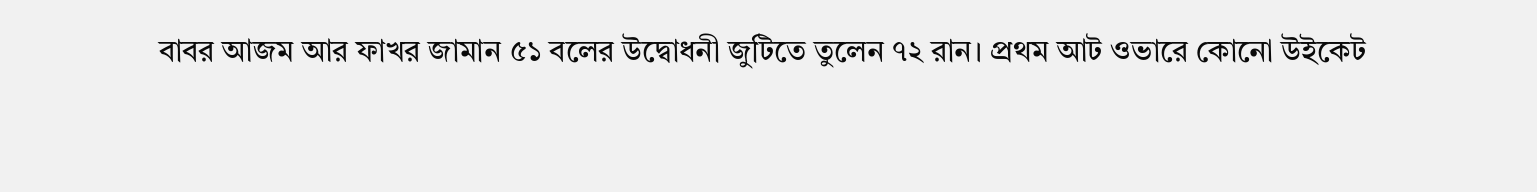বাবর আজম আর ফাখর জামান ৫১ বলের উদ্বোধনী জুটিতে তুলেন ৭২ রান। প্রথম আট ওভারে কোনো উইকেট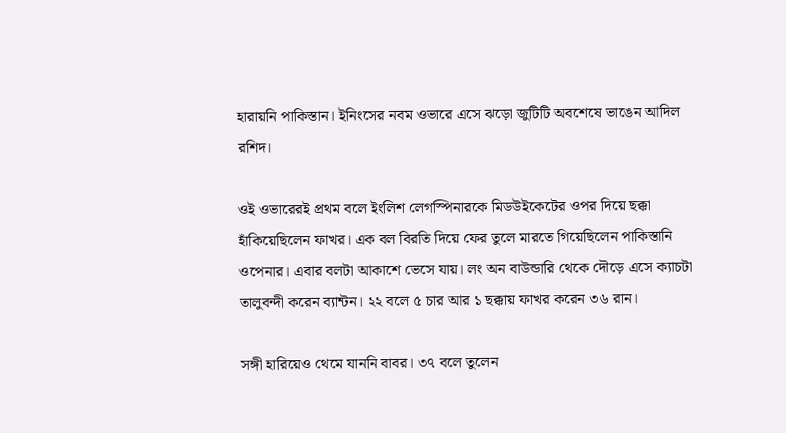হারায়নি পাকিস্তান। ইনিংসের নবম ওভারে এসে ঝড়ো জুটিটি অবশেষে ভাঙেন আদিল রশিদ।

ওই ওভারেরই প্রথম বলে ইংলিশ লেগস্পিনারকে মিডউইকেটের ওপর দিয়ে ছক্কা হাঁকিয়েছিলেন ফাখর। এক বল বিরতি দিয়ে ফের তুলে মারতে গিয়েছিলেন পাকিস্তানি ওপেনার। এবার বলটা আকাশে ভেসে যায়। লং অন বাউন্ডারি থেকে দৌড়ে এসে ক্যাচটা তালুবন্দী করেন ব্যান্টন। ২২ বলে ৫ চার আর ১ ছক্কায় ফাখর করেন ৩৬ রান।

সঙ্গী হারিয়েও থেমে যাননি বাবর। ৩৭ বলে তুলেন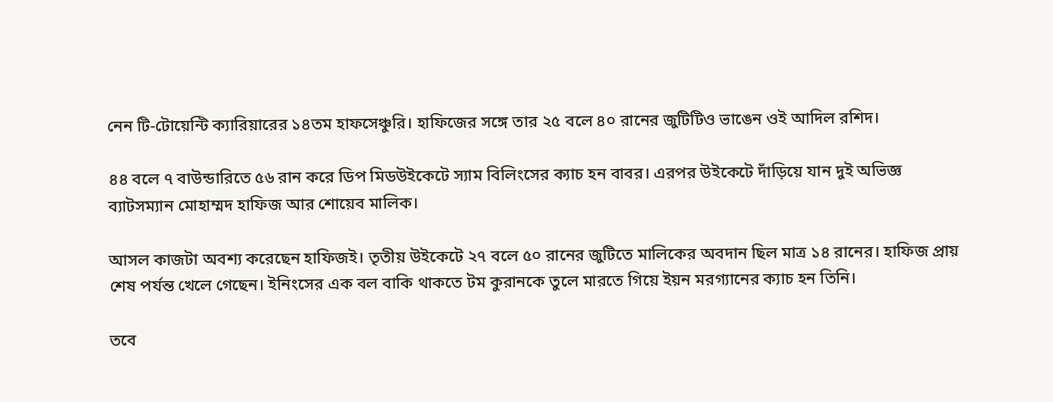নেন টি-টোয়েন্টি ক্যারিয়ারের ১৪তম হাফসেঞ্চুরি। হাফিজের সঙ্গে তার ২৫ বলে ৪০ রানের জুটিটিও ভাঙেন ওই আদিল রশিদ।

৪৪ বলে ৭ বাউন্ডারিতে ৫৬ রান করে ডিপ মিডউইকেটে স্যাম বিলিংসের ক্যাচ হন বাবর। এরপর উইকেটে দাঁড়িয়ে যান দুই অভিজ্ঞ ব্যাটসম্যান মোহাম্মদ হাফিজ আর শোয়েব মালিক।

আসল কাজটা অবশ্য করেছেন হাফিজই। তৃতীয় উইকেটে ২৭ বলে ৫০ রানের জুটিতে মালিকের অবদান ছিল মাত্র ১৪ রানের। হাফিজ প্রায় শেষ পর্যন্ত খেলে গেছেন। ইনিংসের এক বল বাকি থাকতে টম কুরানকে তুলে মারতে গিয়ে ইয়ন মরগ্যানের ক্যাচ হন তিনি।

তবে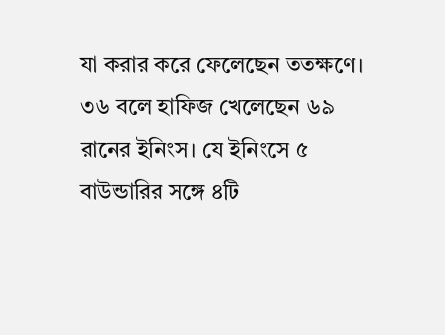যা করার করে ফেলেছেন ততক্ষণে। ৩৬ বলে হাফিজ খেলেছেন ৬৯ রানের ইনিংস। যে ইনিংসে ৫ বাউন্ডারির সঙ্গে ৪টি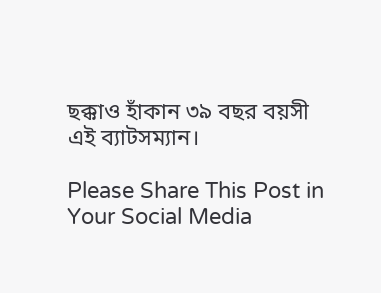ছক্কাও হাঁকান ৩৯ বছর বয়সী এই ব্যাটসম্যান।

Please Share This Post in Your Social Media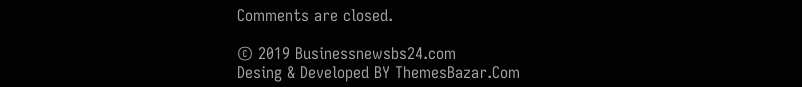Comments are closed.

© 2019 Businessnewsbs24.com
Desing & Developed BY ThemesBazar.Com